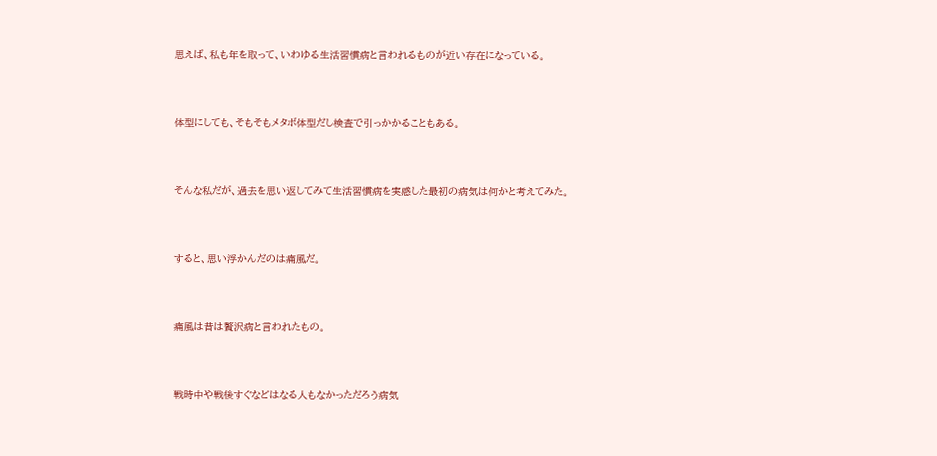思えば、私も年を取って、いわゆる生活習慣病と言われるものが近い存在になっている。



体型にしても、そもそもメタボ体型だし検査で引っかかることもある。



そんな私だが、過去を思い返してみて生活習慣病を実感した最初の病気は何かと考えてみた。



すると、思い浮かんだのは痛風だ。



痛風は昔は贅沢病と言われたもの。



戦時中や戦後すぐなどはなる人もなかっただろう病気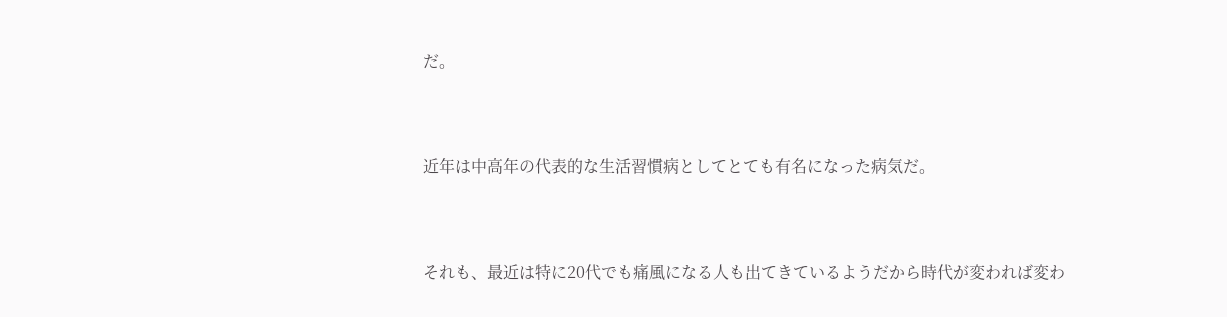だ。



近年は中高年の代表的な生活習慣病としてとても有名になった病気だ。



それも、最近は特に20代でも痛風になる人も出てきているようだから時代が変われば変わ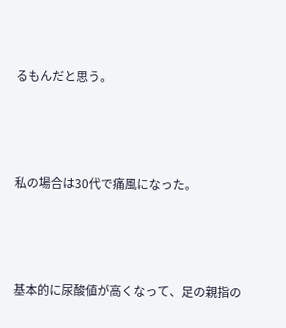るもんだと思う。



私の場合は30代で痛風になった。



基本的に尿酸値が高くなって、足の親指の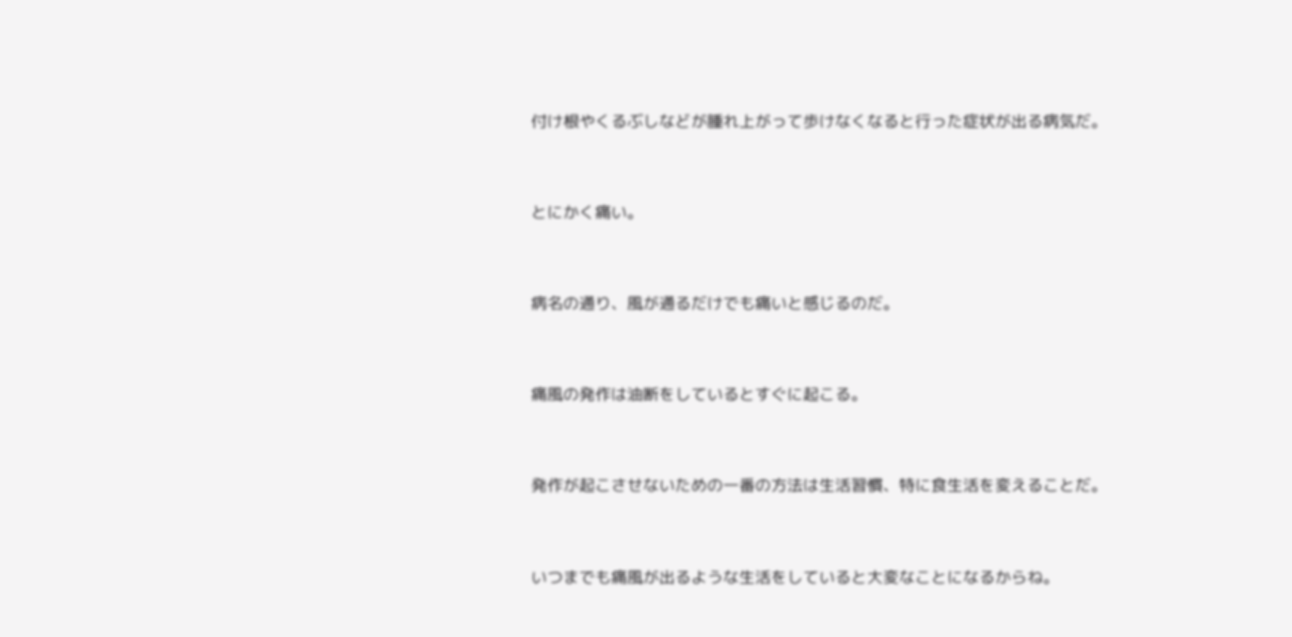付け根やくるぶしなどが腫れ上がって歩けなくなると行った症状が出る病気だ。



とにかく痛い。



病名の通り、風が通るだけでも痛いと感じるのだ。



痛風の発作は油断をしているとすぐに起こる。



発作が起こさせないための一番の方法は生活習慣、特に食生活を変えることだ。



いつまでも痛風が出るような生活をしていると大変なことになるからね。